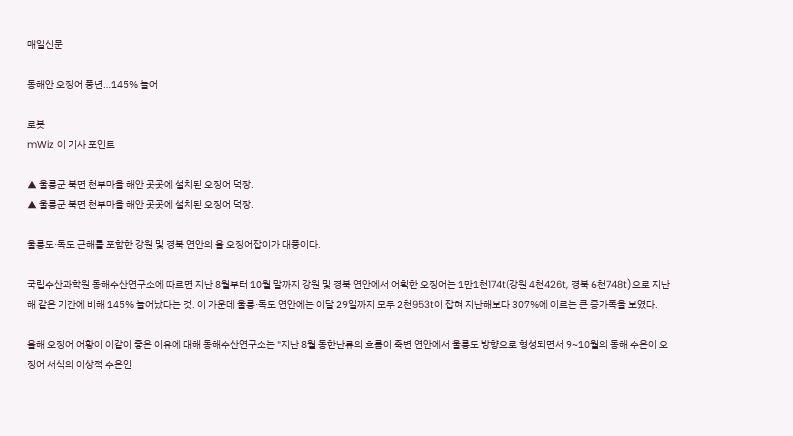매일신문

동해안 오징어 풍년…145% 늘어

로봇
mWiz 이 기사 포인트

▲ 울릉군 북면 천부마을 해안 곳곳에 설치된 오징어 덕장.
▲ 울릉군 북면 천부마을 해안 곳곳에 설치된 오징어 덕장.

울릉도·독도 근해를 포함한 강원 및 경북 연안의 올 오징어잡이가 대풍이다.

국립수산과학원 동해수산연구소에 따르면 지난 8월부터 10월 말까지 강원 및 경북 연안에서 어획한 오징어는 1만1천174t(강원 4천426t, 경북 6천748t)으로 지난해 같은 기간에 비해 145% 늘어났다는 것. 이 가운데 울릉·독도 연안에는 이달 29일까지 모두 2천953t이 잡혀 지난해보다 307%에 이르는 큰 증가폭을 보였다.

올해 오징어 어황이 이같이 좋은 이유에 대해 동해수산연구소는 "지난 8월 동한난류의 흐름이 죽변 연안에서 울릉도 방향으로 형성되면서 9~10월의 동해 수온이 오징어 서식의 이상적 수온인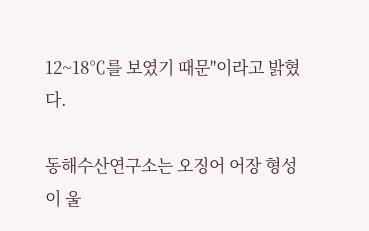12~18℃를 보였기 때문"이라고 밝혔다.

동해수산연구소는 오징어 어장 형성이 울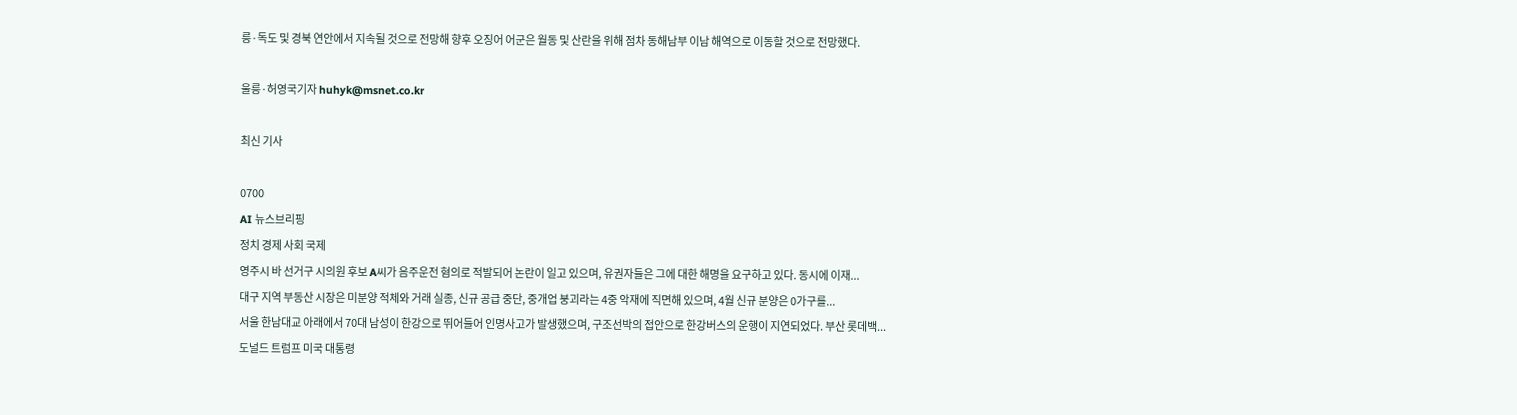릉·독도 및 경북 연안에서 지속될 것으로 전망해 향후 오징어 어군은 월동 및 산란을 위해 점차 동해남부 이남 해역으로 이동할 것으로 전망했다.

울릉·허영국기자 huhyk@msnet.co.kr

최신 기사

0700
AI 뉴스브리핑
정치 경제 사회 국제
영주시 바 선거구 시의원 후보 A씨가 음주운전 혐의로 적발되어 논란이 일고 있으며, 유권자들은 그에 대한 해명을 요구하고 있다. 동시에 이재...
대구 지역 부동산 시장은 미분양 적체와 거래 실종, 신규 공급 중단, 중개업 붕괴라는 4중 악재에 직면해 있으며, 4월 신규 분양은 0가구를...
서울 한남대교 아래에서 70대 남성이 한강으로 뛰어들어 인명사고가 발생했으며, 구조선박의 접안으로 한강버스의 운행이 지연되었다. 부산 롯데백...
도널드 트럼프 미국 대통령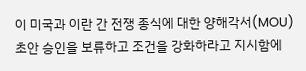이 미국과 이란 간 전쟁 종식에 대한 양해각서(MOU) 초안 승인을 보류하고 조건을 강화하라고 지시함에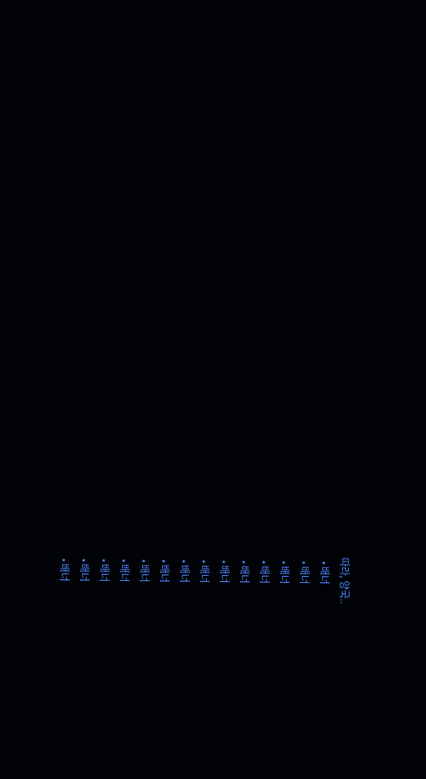따라, 양국..
  • 배너
  • 배너
  • 배너
  • 배너
  • 배너
  • 배너
  • 배너
  • 배너
  • 배너
  • 배너
  • 배너
  • 배너
  • 배너
  • 배너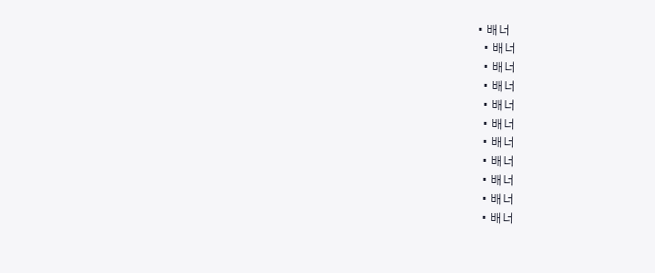• 배너
  • 배너
  • 배너
  • 배너
  • 배너
  • 배너
  • 배너
  • 배너
  • 배너
  • 배너
  • 배너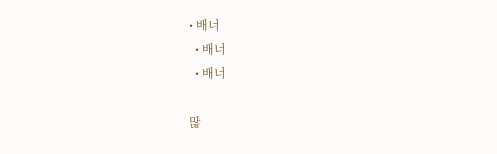• 배너
  • 배너
  • 배너

많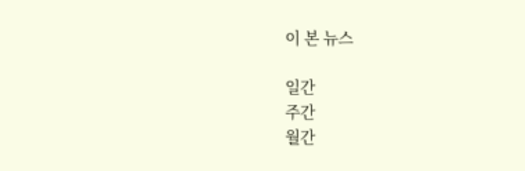이 본 뉴스

일간
주간
월간